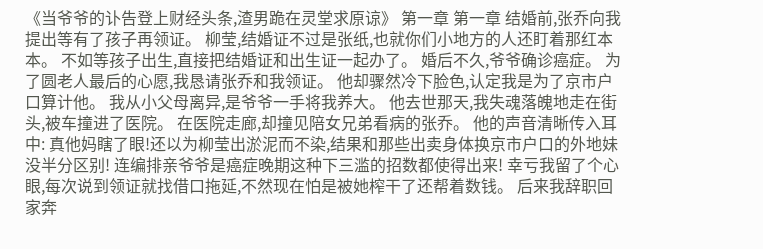《当爷爷的讣告登上财经头条,渣男跪在灵堂求原谅》 第一章 第一章 结婚前,张乔向我提出等有了孩子再领证。 柳莹,结婚证不过是张纸,也就你们小地方的人还盯着那红本本。 不如等孩子出生,直接把结婚证和出生证一起办了。 婚后不久,爷爷确诊癌症。 为了圆老人最后的心愿,我恳请张乔和我领证。 他却骤然冷下脸色,认定我是为了京市户口算计他。 我从小父母离异,是爷爷一手将我养大。 他去世那天,我失魂落魄地走在街头,被车撞进了医院。 在医院走廊,却撞见陪女兄弟看病的张乔。 他的声音清晰传入耳中: 真他妈瞎了眼!还以为柳莹出淤泥而不染,结果和那些出卖身体换京市户口的外地妹没半分区别! 连编排亲爷爷是癌症晚期这种下三滥的招数都使得出来! 幸亏我留了个心眼,每次说到领证就找借口拖延,不然现在怕是被她榨干了还帮着数钱。 后来我辞职回家奔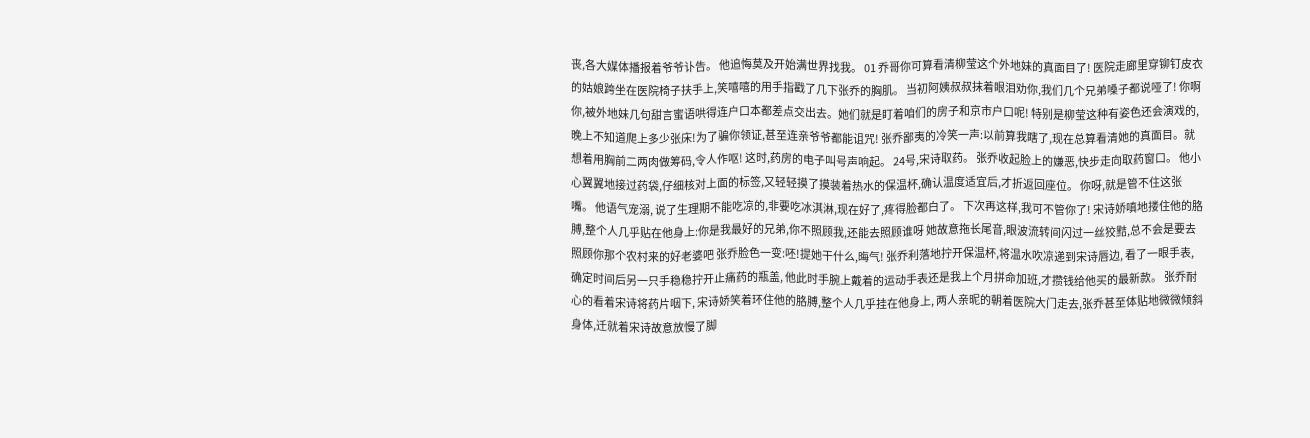丧,各大媒体播报着爷爷讣告。 他追悔莫及开始满世界找我。 01 乔哥你可算看清柳莹这个外地妹的真面目了! 医院走廊里穿铆钉皮衣的姑娘跨坐在医院椅子扶手上,笑嘻嘻的用手指戳了几下张乔的胸肌。 当初阿姨叔叔抹着眼泪劝你,我们几个兄弟嗓子都说哑了! 你啊你,被外地妹几句甜言蜜语哄得连户口本都差点交出去。她们就是盯着咱们的房子和京市户口呢! 特别是柳莹这种有姿色还会演戏的,晚上不知道爬上多少张床!为了骗你领证,甚至连亲爷爷都能诅咒! 张乔鄙夷的冷笑一声:以前算我瞎了,现在总算看清她的真面目。就想着用胸前二两肉做筹码,令人作呕! 这时,药房的电子叫号声响起。 24号,宋诗取药。 张乔收起脸上的嫌恶,快步走向取药窗口。 他小心翼翼地接过药袋,仔细核对上面的标签,又轻轻摸了摸装着热水的保温杯,确认温度适宜后,才折返回座位。 你呀,就是管不住这张嘴。 他语气宠溺, 说了生理期不能吃凉的,非要吃冰淇淋,现在好了,疼得脸都白了。 下次再这样,我可不管你了! 宋诗娇嗔地搂住他的胳膊,整个人几乎贴在他身上:你是我最好的兄弟,你不照顾我,还能去照顾谁呀 她故意拖长尾音,眼波流转间闪过一丝狡黠,总不会是要去照顾你那个农村来的好老婆吧 张乔脸色一变:呸!提她干什么,晦气! 张乔利落地拧开保温杯,将温水吹凉递到宋诗唇边, 看了一眼手表,确定时间后另一只手稳稳拧开止痛药的瓶盖, 他此时手腕上戴着的运动手表还是我上个月拼命加班,才攒钱给他买的最新款。 张乔耐心的看着宋诗将药片咽下, 宋诗娇笑着环住他的胳膊,整个人几乎挂在他身上, 两人亲昵的朝着医院大门走去,张乔甚至体贴地微微倾斜身体,迁就着宋诗故意放慢了脚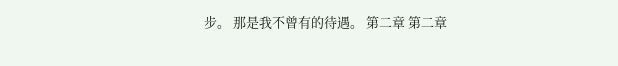步。 那是我不曾有的待遇。 第二章 第二章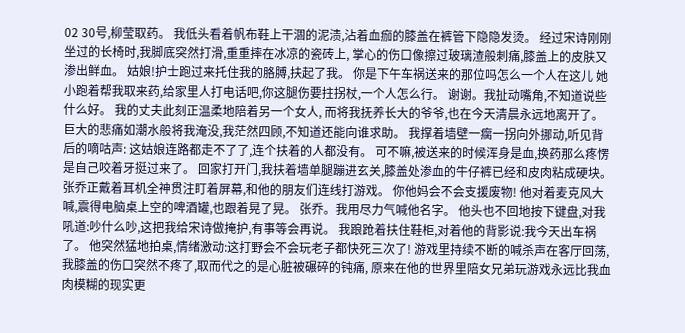02 30号,柳莹取药。 我低头看着帆布鞋上干涸的泥渍,沾着血痂的膝盖在裤管下隐隐发烫。 经过宋诗刚刚坐过的长椅时,我脚底突然打滑,重重摔在冰凉的瓷砖上, 掌心的伤口像擦过玻璃渣般刺痛,膝盖上的皮肤又渗出鲜血。 姑娘!护士跑过来托住我的胳膊,扶起了我。 你是下午车祸送来的那位吗怎么一个人在这儿 她小跑着帮我取来药,给家里人打电话吧,你这腿伤要拄拐杖,一个人怎么行。 谢谢。我扯动嘴角,不知道说些什么好。 我的丈夫此刻正温柔地陪着另一个女人, 而将我抚养长大的爷爷,也在今天清晨永远地离开了。 巨大的悲痛如潮水般将我淹没,我茫然四顾,不知道还能向谁求助。 我撑着墙壁一瘸一拐向外挪动,听见背后的嘀咕声: 这姑娘连路都走不了了,连个扶着的人都没有。 可不嘛,被送来的时候浑身是血,换药那么疼愣是自己咬着牙挺过来了。 回家打开门,我扶着墙单腿蹦进玄关,膝盖处渗血的牛仔裤已经和皮肉粘成硬块。 张乔正戴着耳机全神贯注盯着屏幕,和他的朋友们连线打游戏。 你他妈会不会支援废物! 他对着麦克风大喊,震得电脑桌上空的啤酒罐,也跟着晃了晃。 张乔。我用尽力气喊他名字。 他头也不回地按下键盘,对我吼道:吵什么吵,这把我给宋诗做掩护,有事等会再说。 我踉跄着扶住鞋柜,对着他的背影说:我今天出车祸了。 他突然猛地拍桌,情绪激动:这打野会不会玩老子都快死三次了! 游戏里持续不断的喊杀声在客厅回荡,我膝盖的伤口突然不疼了,取而代之的是心脏被碾碎的钝痛, 原来在他的世界里陪女兄弟玩游戏永远比我血肉模糊的现实更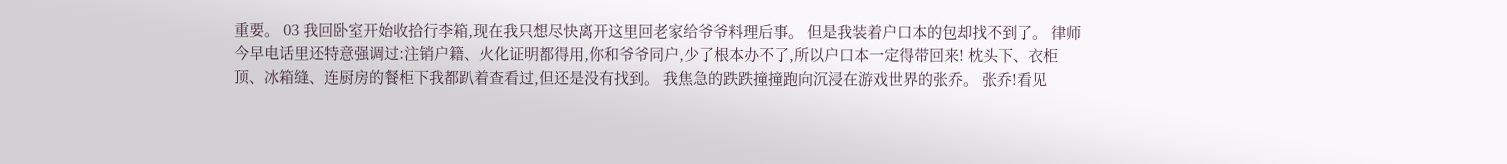重要。 03 我回卧室开始收拾行李箱,现在我只想尽快离开这里回老家给爷爷料理后事。 但是我装着户口本的包却找不到了。 律师今早电话里还特意强调过:注销户籍、火化证明都得用,你和爷爷同户,少了根本办不了,所以户口本一定得带回来! 枕头下、衣柜顶、冰箱缝、连厨房的餐柜下我都趴着查看过,但还是没有找到。 我焦急的跌跌撞撞跑向沉浸在游戏世界的张乔。 张乔!看见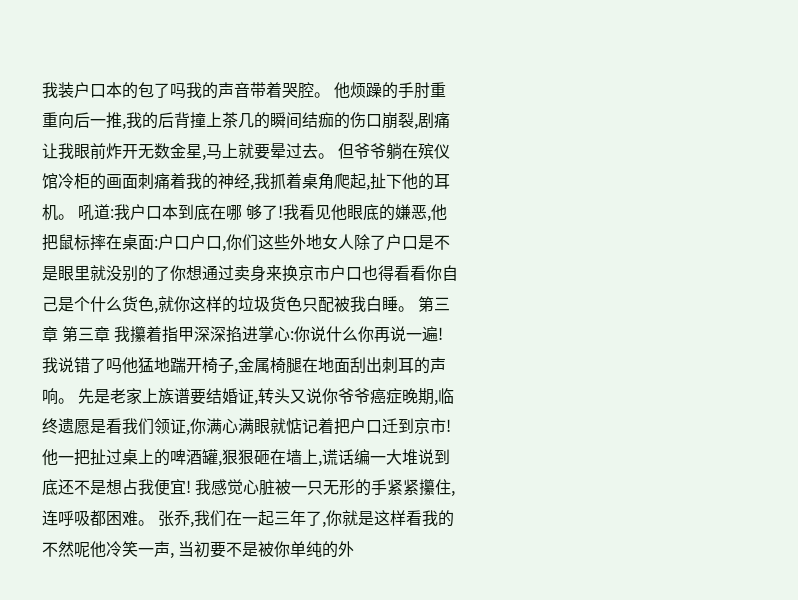我装户口本的包了吗我的声音带着哭腔。 他烦躁的手肘重重向后一推,我的后背撞上茶几的瞬间结痂的伤口崩裂,剧痛让我眼前炸开无数金星,马上就要晕过去。 但爷爷躺在殡仪馆冷柜的画面刺痛着我的神经,我抓着桌角爬起,扯下他的耳机。 吼道:我户口本到底在哪 够了!我看见他眼底的嫌恶,他把鼠标摔在桌面:户口户口,你们这些外地女人除了户口是不是眼里就没别的了你想通过卖身来换京市户口也得看看你自己是个什么货色,就你这样的垃圾货色只配被我白睡。 第三章 第三章 我攥着指甲深深掐进掌心:你说什么你再说一遍! 我说错了吗他猛地踹开椅子,金属椅腿在地面刮出刺耳的声响。 先是老家上族谱要结婚证,转头又说你爷爷癌症晚期,临终遗愿是看我们领证,你满心满眼就惦记着把户口迁到京市! 他一把扯过桌上的啤酒罐,狠狠砸在墙上,谎话编一大堆说到底还不是想占我便宜! 我感觉心脏被一只无形的手紧紧攥住,连呼吸都困难。 张乔,我们在一起三年了,你就是这样看我的 不然呢他冷笑一声, 当初要不是被你单纯的外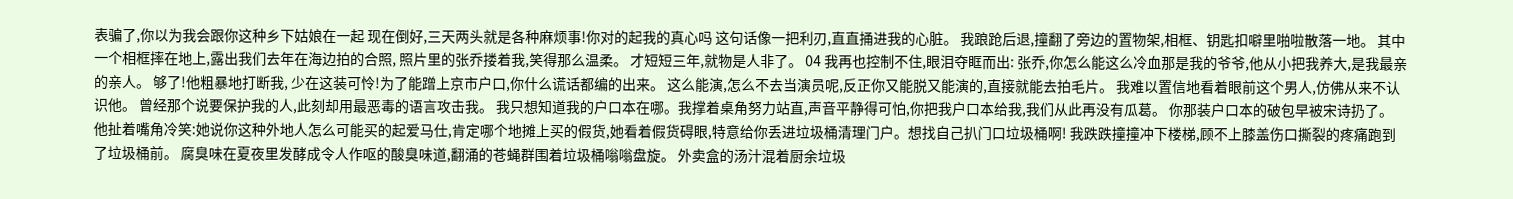表骗了,你以为我会跟你这种乡下姑娘在一起 现在倒好,三天两头就是各种麻烦事!你对的起我的真心吗 这句话像一把利刃,直直捅进我的心脏。 我踉跄后退,撞翻了旁边的置物架,相框、钥匙扣噼里啪啦散落一地。 其中一个相框摔在地上,露出我们去年在海边拍的合照, 照片里的张乔搂着我,笑得那么温柔。 才短短三年,就物是人非了。 04 我再也控制不住,眼泪夺眶而出: 张乔,你怎么能这么冷血那是我的爷爷,他从小把我养大,是我最亲的亲人。 够了!他粗暴地打断我, 少在这装可怜!为了能蹭上京市户口,你什么谎话都编的出来。 这么能演,怎么不去当演员呢,反正你又能脱又能演的,直接就能去拍毛片。 我难以置信地看着眼前这个男人,仿佛从来不认识他。 曾经那个说要保护我的人,此刻却用最恶毒的语言攻击我。 我只想知道我的户口本在哪。我撑着桌角努力站直,声音平静得可怕,你把我户口本给我,我们从此再没有瓜葛。 你那装户口本的破包早被宋诗扔了。 他扯着嘴角冷笑:她说你这种外地人怎么可能买的起爱马仕,肯定哪个地摊上买的假货,她看着假货碍眼,特意给你丢进垃圾桶清理门户。想找自己扒门口垃圾桶啊! 我跌跌撞撞冲下楼梯,顾不上膝盖伤口撕裂的疼痛跑到了垃圾桶前。 腐臭味在夏夜里发酵成令人作呕的酸臭味道,翻涌的苍蝇群围着垃圾桶嗡嗡盘旋。 外卖盒的汤汁混着厨余垃圾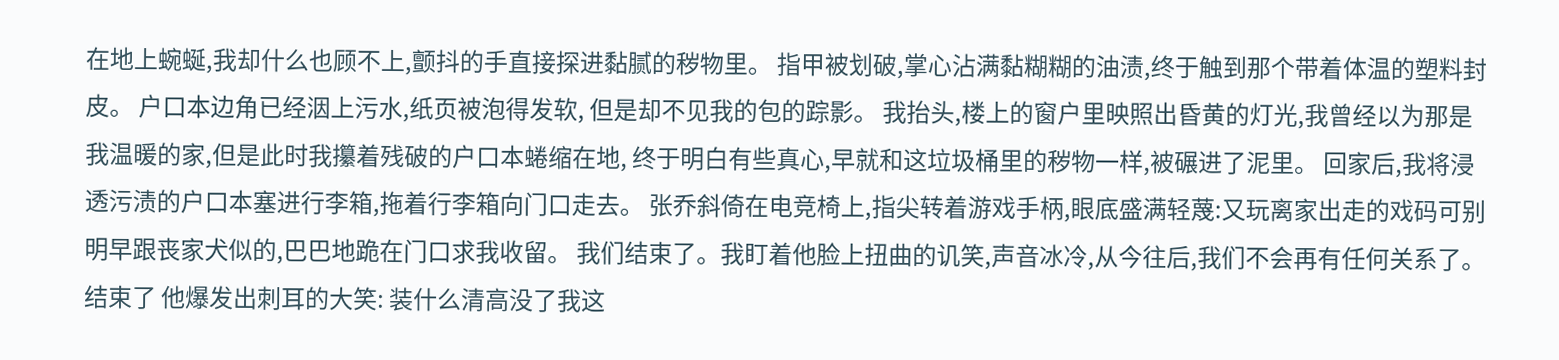在地上蜿蜒,我却什么也顾不上,颤抖的手直接探进黏腻的秽物里。 指甲被划破,掌心沾满黏糊糊的油渍,终于触到那个带着体温的塑料封皮。 户口本边角已经洇上污水,纸页被泡得发软, 但是却不见我的包的踪影。 我抬头,楼上的窗户里映照出昏黄的灯光,我曾经以为那是我温暖的家,但是此时我攥着残破的户口本蜷缩在地, 终于明白有些真心,早就和这垃圾桶里的秽物一样,被碾进了泥里。 回家后,我将浸透污渍的户口本塞进行李箱,拖着行李箱向门口走去。 张乔斜倚在电竞椅上,指尖转着游戏手柄,眼底盛满轻蔑:又玩离家出走的戏码可别明早跟丧家犬似的,巴巴地跪在门口求我收留。 我们结束了。我盯着他脸上扭曲的讥笑,声音冰冷,从今往后,我们不会再有任何关系了。 结束了 他爆发出刺耳的大笑: 装什么清高没了我这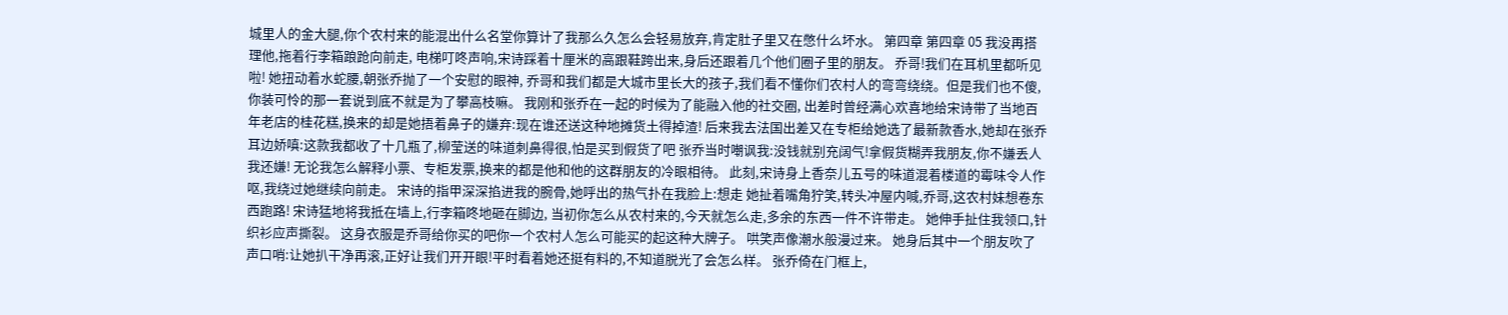城里人的金大腿,你个农村来的能混出什么名堂你算计了我那么久怎么会轻易放弃,肯定肚子里又在憋什么坏水。 第四章 第四章 05 我没再搭理他,拖着行李箱踉跄向前走, 电梯叮咚声响,宋诗踩着十厘米的高跟鞋跨出来,身后还跟着几个他们圈子里的朋友。 乔哥!我们在耳机里都听见啦! 她扭动着水蛇腰,朝张乔抛了一个安慰的眼神, 乔哥和我们都是大城市里长大的孩子,我们看不懂你们农村人的弯弯绕绕。但是我们也不傻,你装可怜的那一套说到底不就是为了攀高枝嘛。 我刚和张乔在一起的时候为了能融入他的社交圈, 出差时曾经满心欢喜地给宋诗带了当地百年老店的桂花糕,换来的却是她捂着鼻子的嫌弃:现在谁还送这种地摊货土得掉渣! 后来我去法国出差又在专柜给她选了最新款香水,她却在张乔耳边娇嗔:这款我都收了十几瓶了,柳莹送的味道刺鼻得很,怕是买到假货了吧 张乔当时嘲讽我:没钱就别充阔气!拿假货糊弄我朋友,你不嫌丢人我还嫌! 无论我怎么解释小票、专柜发票,换来的都是他和他的这群朋友的冷眼相待。 此刻,宋诗身上香奈儿五号的味道混着楼道的霉味令人作呕,我绕过她继续向前走。 宋诗的指甲深深掐进我的腕骨,她呼出的热气扑在我脸上:想走 她扯着嘴角狞笑,转头冲屋内喊,乔哥,这农村妹想卷东西跑路! 宋诗猛地将我抵在墙上,行李箱咚地砸在脚边, 当初你怎么从农村来的,今天就怎么走,多余的东西一件不许带走。 她伸手扯住我领口,针织衫应声撕裂。 这身衣服是乔哥给你买的吧你一个农村人怎么可能买的起这种大牌子。 哄笑声像潮水般漫过来。 她身后其中一个朋友吹了声口哨:让她扒干净再滚,正好让我们开开眼!平时看着她还挺有料的,不知道脱光了会怎么样。 张乔倚在门框上,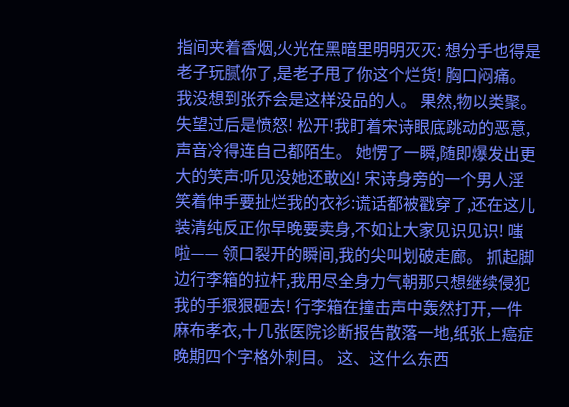指间夹着香烟,火光在黑暗里明明灭灭: 想分手也得是老子玩腻你了,是老子甩了你这个烂货! 胸口闷痛。 我没想到张乔会是这样没品的人。 果然,物以类聚。 失望过后是愤怒! 松开!我盯着宋诗眼底跳动的恶意,声音冷得连自己都陌生。 她愣了一瞬,随即爆发出更大的笑声:听见没她还敢凶! 宋诗身旁的一个男人淫笑着伸手要扯烂我的衣衫:谎话都被戳穿了,还在这儿装清纯反正你早晚要卖身,不如让大家见识见识! 嗤啦—— 领口裂开的瞬间,我的尖叫划破走廊。 抓起脚边行李箱的拉杆,我用尽全身力气朝那只想继续侵犯我的手狠狠砸去! 行李箱在撞击声中轰然打开,一件麻布孝衣,十几张医院诊断报告散落一地,纸张上癌症晚期四个字格外刺目。 这、这什么东西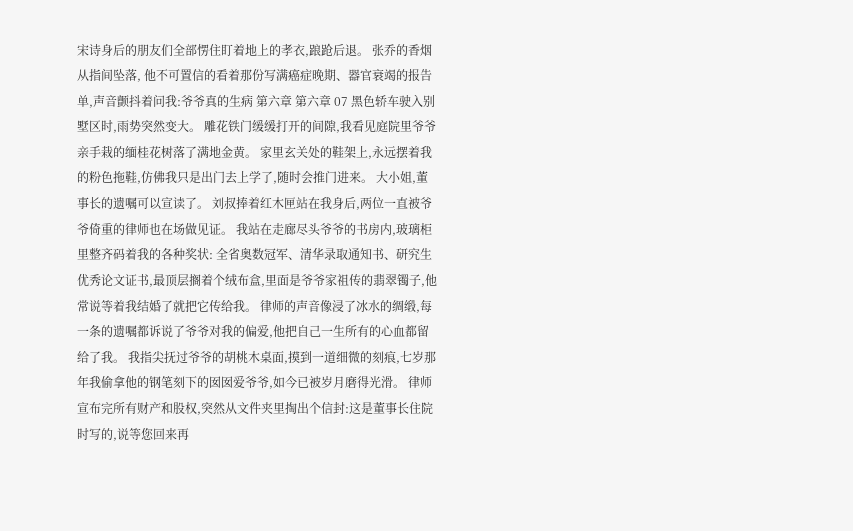宋诗身后的朋友们全部愣住盯着地上的孝衣,踉跄后退。 张乔的香烟从指间坠落, 他不可置信的看着那份写满癌症晚期、器官衰竭的报告单,声音颤抖着问我:爷爷真的生病 第六章 第六章 07 黑色轿车驶入别墅区时,雨势突然变大。 雕花铁门缓缓打开的间隙,我看见庭院里爷爷亲手栽的缅桂花树落了满地金黄。 家里玄关处的鞋架上,永远摆着我的粉色拖鞋,仿佛我只是出门去上学了,随时会推门进来。 大小姐,董事长的遗嘱可以宣读了。 刘叔捧着红木匣站在我身后,两位一直被爷爷倚重的律师也在场做见证。 我站在走廊尽头爷爷的书房内,玻璃柜里整齐码着我的各种奖状: 全省奥数冠军、清华录取通知书、研究生优秀论文证书,最顶层搁着个绒布盒,里面是爷爷家祖传的翡翠镯子,他常说等着我结婚了就把它传给我。 律师的声音像浸了冰水的绸缎,每一条的遗嘱都诉说了爷爷对我的偏爱,他把自己一生所有的心血都留给了我。 我指尖抚过爷爷的胡桃木桌面,摸到一道细微的刻痕,七岁那年我偷拿他的钢笔刻下的囡囡爱爷爷,如今已被岁月磨得光滑。 律师宣布完所有财产和股权,突然从文件夹里掏出个信封:这是董事长住院时写的,说等您回来再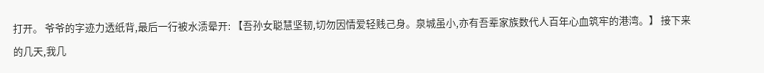打开。 爷爷的字迹力透纸背,最后一行被水渍晕开: 【吾孙女聪慧坚韧,切勿因情爱轻贱己身。泉城虽小,亦有吾辈家族数代人百年心血筑牢的港湾。】 接下来的几天,我几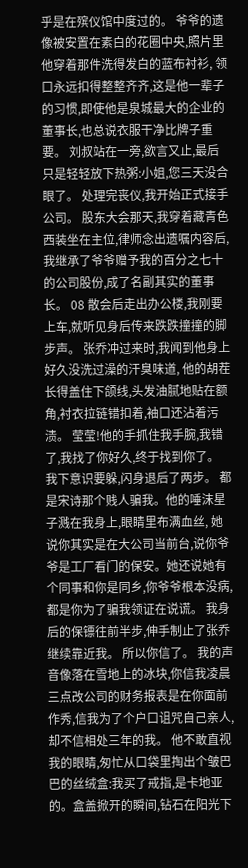乎是在殡仪馆中度过的。 爷爷的遗像被安置在素白的花圈中央,照片里他穿着那件洗得发白的蓝布衬衫, 领口永远扣得整整齐齐,这是他一辈子的习惯,即使他是泉城最大的企业的董事长,也总说衣服干净比牌子重要。 刘叔站在一旁,欲言又止,最后只是轻轻放下热粥:小姐,您三天没合眼了。 处理完丧仪,我开始正式接手公司。 股东大会那天,我穿着藏青色西装坐在主位,律师念出遗嘱内容后,我继承了爷爷赠予我的百分之七十的公司股份,成了名副其实的董事长。 08 散会后走出办公楼,我刚要上车,就听见身后传来跌跌撞撞的脚步声。 张乔冲过来时,我闻到他身上好久没洗过澡的汗臭味道, 他的胡茬长得盖住下颌线,头发油腻地贴在额角,衬衣拉链错扣着,袖口还沾着污渍。 莹莹!他的手抓住我手腕,我错了,我找了你好久,终于找到你了。 我下意识要躲,闪身退后了两步。 都是宋诗那个贱人骗我。他的唾沫星子溅在我身上,眼睛里布满血丝, 她说你其实是在大公司当前台,说你爷爷是工厂看门的保安。她还说她有个同事和你是同乡,你爷爷根本没病,都是你为了骗我领证在说谎。 我身后的保镖往前半步,伸手制止了张乔继续靠近我。 所以你信了。 我的声音像落在雪地上的冰块,你信我凌晨三点改公司的财务报表是在你面前作秀,信我为了个户口诅咒自己亲人,却不信相处三年的我。 他不敢直视我的眼睛,匆忙从口袋里掏出个皱巴巴的丝绒盒:我买了戒指,是卡地亚的。盒盖掀开的瞬间,钻石在阳光下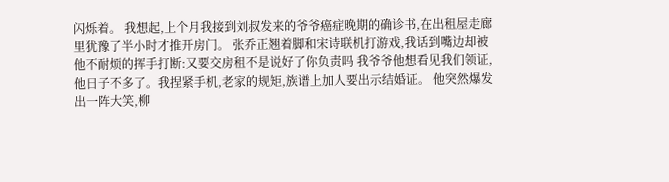闪烁着。 我想起,上个月我接到刘叔发来的爷爷癌症晚期的确诊书,在出租屋走廊里犹豫了半小时才推开房门。 张乔正翘着脚和宋诗联机打游戏,我话到嘴边却被他不耐烦的挥手打断:又要交房租不是说好了你负责吗 我爷爷他想看见我们领证,他日子不多了。我捏紧手机,老家的规矩,族谱上加人要出示结婚证。 他突然爆发出一阵大笑,柳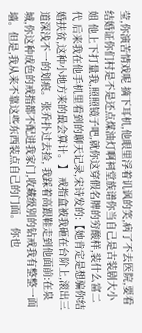莹,你演苦情戏呢 摘下耳机,他眼里浮着讥讽的笑,病了不去医院,要看结婚证你们村是不是还点煤油灯啊祠堂族谱你当自己是古装剧大小姐 他上下打量我,照照镜子吧,就你这穿假名牌的穷酸样,装什么富二代 后来我在他手机里看到的聊天记录,宋诗发的:【她肯定是想骗你结婚扶贫,这种小地方来的最会算计。】 戒指盒被我砸在台阶上,滚出三道深浅不一的划痕。张乔扑过去捡, 我踩着高跟鞋走到他面前:在泉城,你这种成色的戒指都不配进我家门,收藏级别的钻戒我有整整一面墙。但是,我从来不靠这些东西装点自己的门面。 你也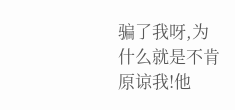骗了我呀,为什么就是不肯原谅我!他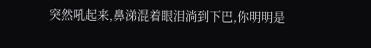突然吼起来,鼻涕混着眼泪淌到下巴,你明明是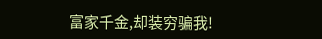富家千金,却装穷骗我!